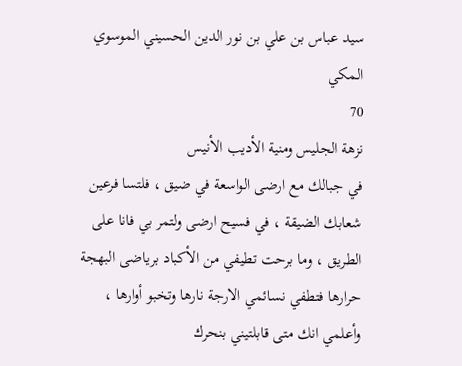سيد عباس بن علي بن نور الدين الحسيني الموسوي المكي
70
نزهة الجليس ومنية الأديب الأنيس
في جبالك مع ارضى الواسعة في ضيق ، فلتسا فرعين شعابك الضيقة ، في فسيح ارضى ولتمر بي فانا على الطريق ، وما برحت تطيفي من الأكباد برياضى البهجة حرارها فتطفي نسائمي الارجة نارها وتخبو أوارها ، وأعلمي انك متى قابلتيني بنحرك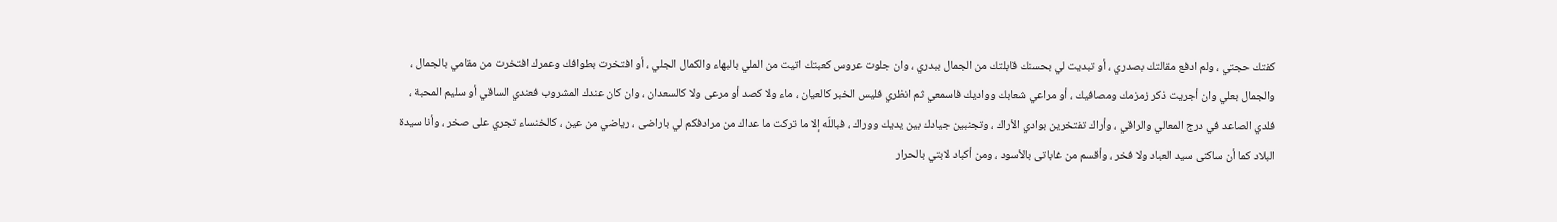كفتك حجتي ، ولم ادفع مقالتك بصدري ، أو تبديت لي بحسنك قابلتك من الجمال ببدري ، وان جلوت عروس كعبتك اتيت من الملي بالبهاء والكمال الجلي ، أو افتخرت بطوافك وعمرك افتخرت من مقامي بالجمال ، والجمال بعلي وان أجريت ذكر زمزمك ومصافيك ، أو مراعي شعابك وواديك فاسمعي ثم انظري فليس الخبر كالعيان ، ماء ولا كصد أو مرعى ولا كالسعدان ، وان كان عندك المشروب فعندي الساقي أو سليم المحبة ، فلدي الصاعد في درج المعالي والراقي ، وأراك تفتخرين بوادي الأراك ، وتجنبين جيادك بين يديك ووراك ، فباللّه إلا ما تركت ما عداك من مرادفكم لي باراضى ، رياضي من عين ، كالخنساء تجري على صخر ، وأنا سيدة البلاد كما أن ساكنى سيد العباد ولا فخر ، وأقسم من غاباتى بالأسود ، ومن أكباد لابتي بالحرار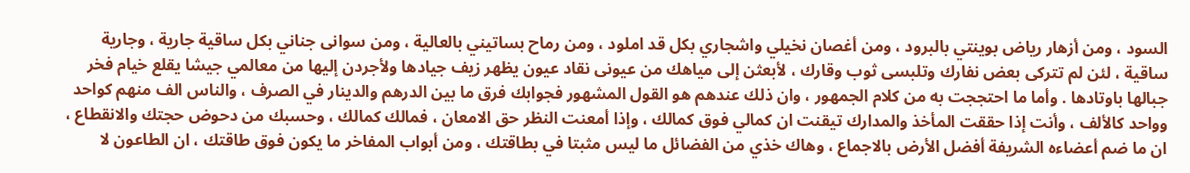السود ، ومن أزهار رياض بوينتي بالبرود ، ومن أغصان نخيلي واشجاري بكل قد املود ، ومن رماح بساتيني بالعالية ، ومن سوانى جناني بكل ساقية جارية ، وجارية ساقية ، لئن لم تتركى بعض نفارك وتلبسى ثوب وقارك ، لأبعثن إلى مياهك من عيونى نقاد عيون يظهر زيف جيادها ولأجردن إليها من معالمي جيشا يقلع خيام فخر جبالها باوتادها . وأما ما احتججت به من كلام الجمهور ، وان ذلك عندهم هو القول المشهور فجوابك فرق ما بين الدرهم والدينار في الصرف ، والناس الف منهم كواحد وواحد كالألف ، وأنت إذا حققت المأخذ والمدارك تيقنت ان كمالي فوق كمالك ، وإذا أمعنت النظر حق الامعان ، فمالك كمالك ، وحسبك من دحوض حجتك والانقطاع ، ان ما ضم أعضاءه الشريفة أفضل الأرض بالاجماع ، وهاك خذي من الفضائل ما ليس مثبتا في بطاقتك ، ومن أبواب المفاخر ما يكون فوق طاقتك ، ان الطاعون لا